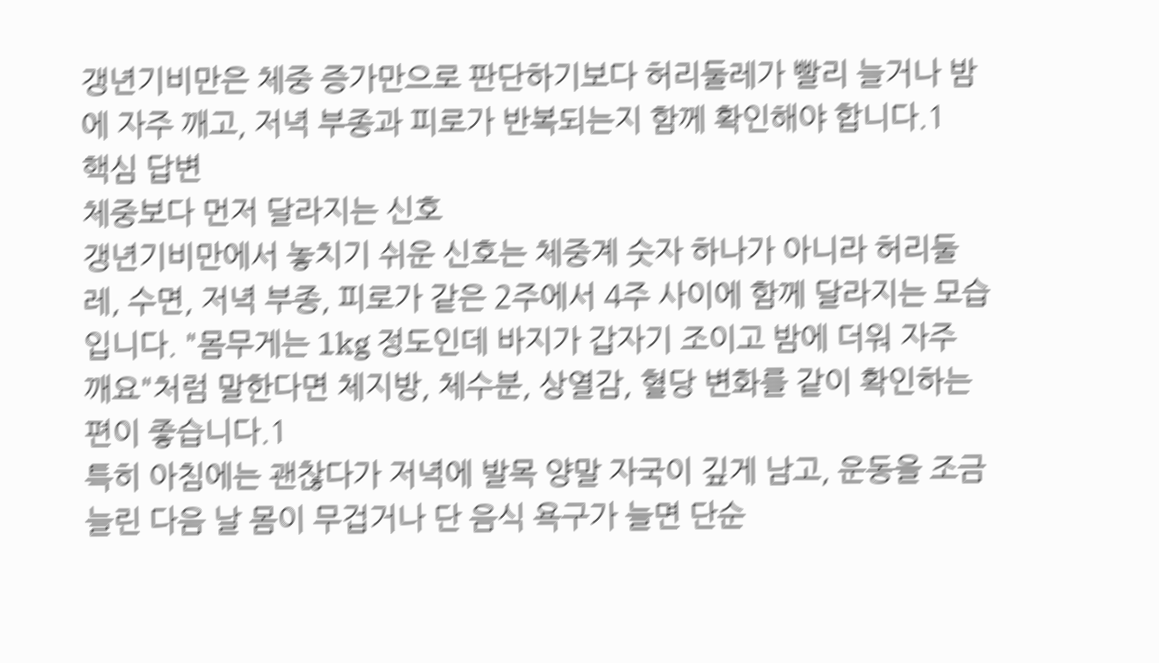갱년기비만은 체중 증가만으로 판단하기보다 허리둘레가 빨리 늘거나 밤에 자주 깨고, 저녁 부종과 피로가 반복되는지 함께 확인해야 합니다.1
핵심 답변
체중보다 먼저 달라지는 신호
갱년기비만에서 놓치기 쉬운 신호는 체중계 숫자 하나가 아니라 허리둘레, 수면, 저녁 부종, 피로가 같은 2주에서 4주 사이에 함께 달라지는 모습입니다. "몸무게는 1kg 정도인데 바지가 갑자기 조이고 밤에 더워 자주 깨요"처럼 말한다면 체지방, 체수분, 상열감, 혈당 변화를 같이 확인하는 편이 좋습니다.1
특히 아침에는 괜찮다가 저녁에 발목 양말 자국이 깊게 남고, 운동을 조금 늘린 다음 날 몸이 무겁거나 단 음식 욕구가 늘면 단순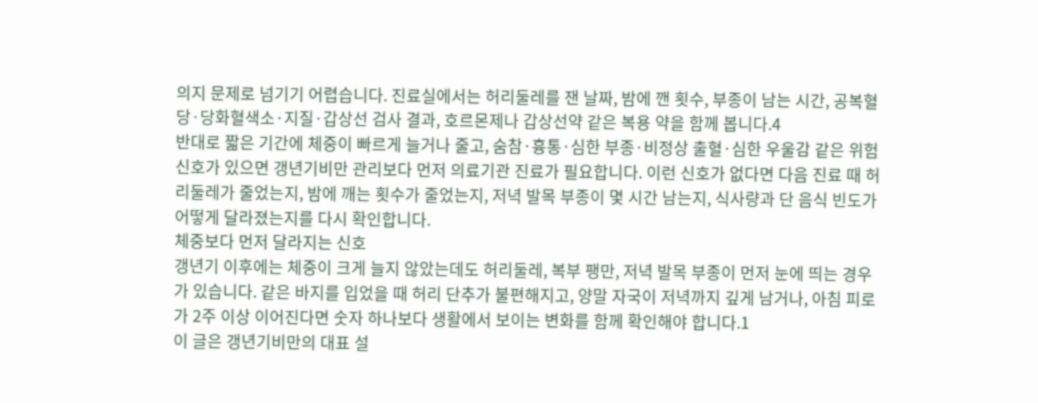의지 문제로 넘기기 어렵습니다. 진료실에서는 허리둘레를 잰 날짜, 밤에 깬 횟수, 부종이 남는 시간, 공복혈당·당화혈색소·지질·갑상선 검사 결과, 호르몬제나 갑상선약 같은 복용 약을 함께 봅니다.4
반대로 짧은 기간에 체중이 빠르게 늘거나 줄고, 숨참·흉통·심한 부종·비정상 출혈·심한 우울감 같은 위험 신호가 있으면 갱년기비만 관리보다 먼저 의료기관 진료가 필요합니다. 이런 신호가 없다면 다음 진료 때 허리둘레가 줄었는지, 밤에 깨는 횟수가 줄었는지, 저녁 발목 부종이 몇 시간 남는지, 식사량과 단 음식 빈도가 어떻게 달라졌는지를 다시 확인합니다.
체중보다 먼저 달라지는 신호
갱년기 이후에는 체중이 크게 늘지 않았는데도 허리둘레, 복부 팽만, 저녁 발목 부종이 먼저 눈에 띄는 경우가 있습니다. 같은 바지를 입었을 때 허리 단추가 불편해지고, 양말 자국이 저녁까지 깊게 남거나, 아침 피로가 2주 이상 이어진다면 숫자 하나보다 생활에서 보이는 변화를 함께 확인해야 합니다.1
이 글은 갱년기비만의 대표 설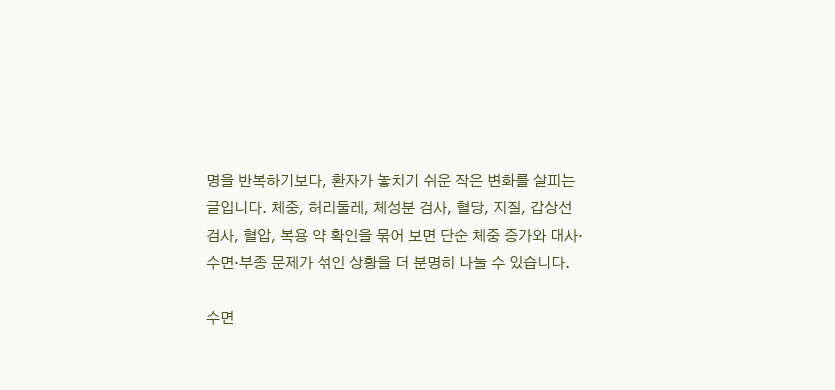명을 반복하기보다, 환자가 놓치기 쉬운 작은 변화를 살피는 글입니다. 체중, 허리둘레, 체성분 검사, 혈당, 지질, 갑상선 검사, 혈압, 복용 약 확인을 묶어 보면 단순 체중 증가와 대사·수면·부종 문제가 섞인 상황을 더 분명히 나눌 수 있습니다.

수면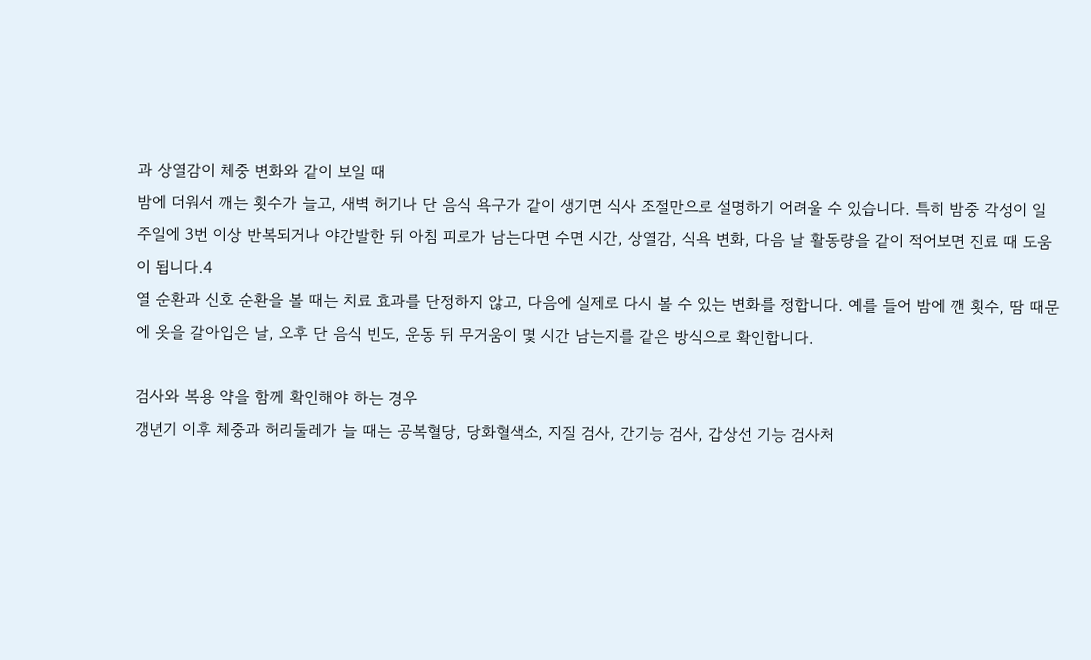과 상열감이 체중 변화와 같이 보일 때
밤에 더워서 깨는 횟수가 늘고, 새벽 허기나 단 음식 욕구가 같이 생기면 식사 조절만으로 설명하기 어려울 수 있습니다. 특히 밤중 각성이 일주일에 3번 이상 반복되거나 야간발한 뒤 아침 피로가 남는다면 수면 시간, 상열감, 식욕 변화, 다음 날 활동량을 같이 적어보면 진료 때 도움이 됩니다.4
열 순환과 신호 순환을 볼 때는 치료 효과를 단정하지 않고, 다음에 실제로 다시 볼 수 있는 변화를 정합니다. 예를 들어 밤에 깬 횟수, 땀 때문에 옷을 갈아입은 날, 오후 단 음식 빈도, 운동 뒤 무거움이 몇 시간 남는지를 같은 방식으로 확인합니다.

검사와 복용 약을 함께 확인해야 하는 경우
갱년기 이후 체중과 허리둘레가 늘 때는 공복혈당, 당화혈색소, 지질 검사, 간기능 검사, 갑상선 기능 검사처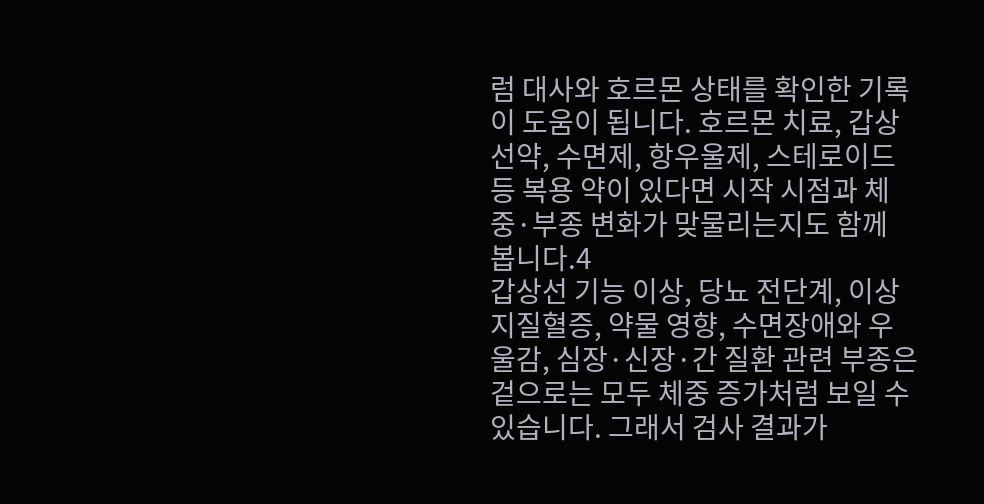럼 대사와 호르몬 상태를 확인한 기록이 도움이 됩니다. 호르몬 치료, 갑상선약, 수면제, 항우울제, 스테로이드 등 복용 약이 있다면 시작 시점과 체중·부종 변화가 맞물리는지도 함께 봅니다.4
갑상선 기능 이상, 당뇨 전단계, 이상지질혈증, 약물 영향, 수면장애와 우울감, 심장·신장·간 질환 관련 부종은 겉으로는 모두 체중 증가처럼 보일 수 있습니다. 그래서 검사 결과가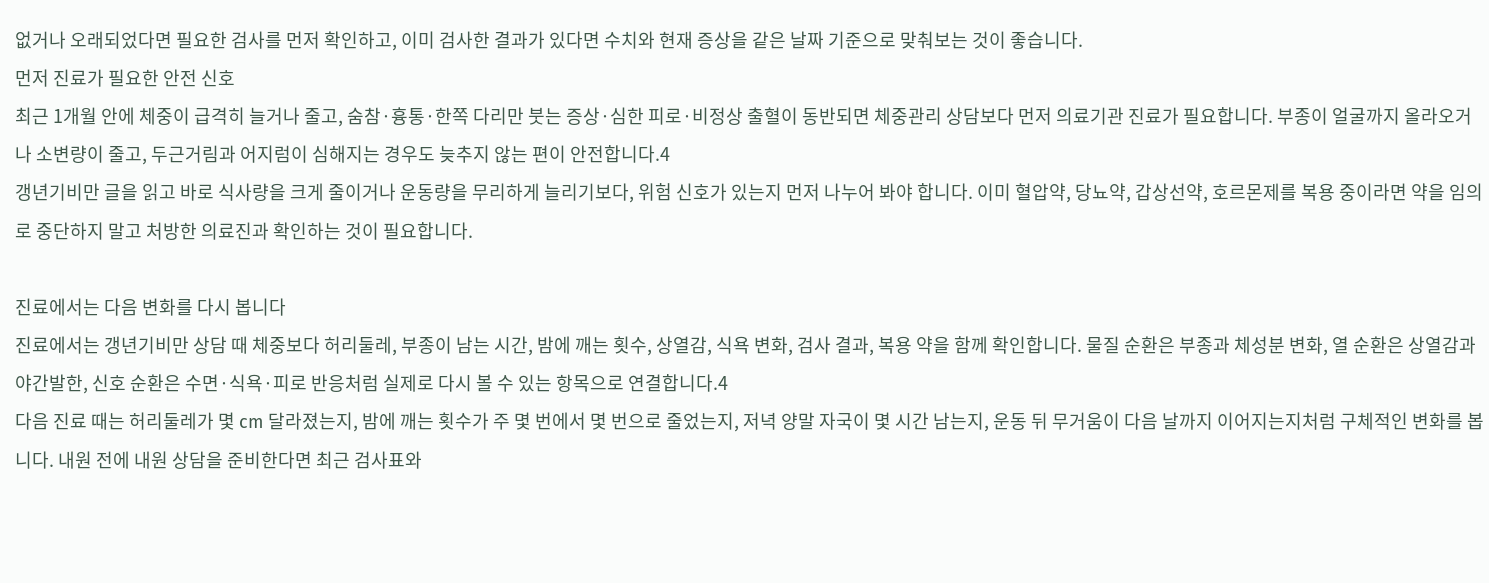없거나 오래되었다면 필요한 검사를 먼저 확인하고, 이미 검사한 결과가 있다면 수치와 현재 증상을 같은 날짜 기준으로 맞춰보는 것이 좋습니다.
먼저 진료가 필요한 안전 신호
최근 1개월 안에 체중이 급격히 늘거나 줄고, 숨참·흉통·한쪽 다리만 붓는 증상·심한 피로·비정상 출혈이 동반되면 체중관리 상담보다 먼저 의료기관 진료가 필요합니다. 부종이 얼굴까지 올라오거나 소변량이 줄고, 두근거림과 어지럼이 심해지는 경우도 늦추지 않는 편이 안전합니다.4
갱년기비만 글을 읽고 바로 식사량을 크게 줄이거나 운동량을 무리하게 늘리기보다, 위험 신호가 있는지 먼저 나누어 봐야 합니다. 이미 혈압약, 당뇨약, 갑상선약, 호르몬제를 복용 중이라면 약을 임의로 중단하지 말고 처방한 의료진과 확인하는 것이 필요합니다.

진료에서는 다음 변화를 다시 봅니다
진료에서는 갱년기비만 상담 때 체중보다 허리둘레, 부종이 남는 시간, 밤에 깨는 횟수, 상열감, 식욕 변화, 검사 결과, 복용 약을 함께 확인합니다. 물질 순환은 부종과 체성분 변화, 열 순환은 상열감과 야간발한, 신호 순환은 수면·식욕·피로 반응처럼 실제로 다시 볼 수 있는 항목으로 연결합니다.4
다음 진료 때는 허리둘레가 몇 cm 달라졌는지, 밤에 깨는 횟수가 주 몇 번에서 몇 번으로 줄었는지, 저녁 양말 자국이 몇 시간 남는지, 운동 뒤 무거움이 다음 날까지 이어지는지처럼 구체적인 변화를 봅니다. 내원 전에 내원 상담을 준비한다면 최근 검사표와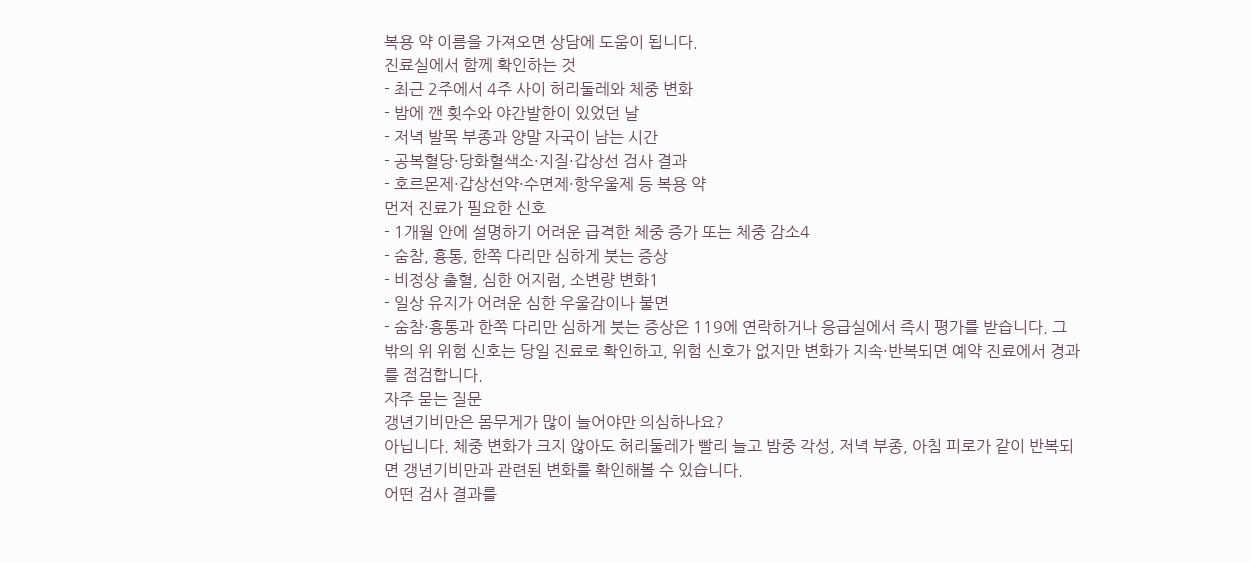복용 약 이름을 가져오면 상담에 도움이 됩니다.
진료실에서 함께 확인하는 것
- 최근 2주에서 4주 사이 허리둘레와 체중 변화
- 밤에 깬 횟수와 야간발한이 있었던 날
- 저녁 발목 부종과 양말 자국이 남는 시간
- 공복혈당·당화혈색소·지질·갑상선 검사 결과
- 호르몬제·갑상선약·수면제·항우울제 등 복용 약
먼저 진료가 필요한 신호
- 1개월 안에 설명하기 어려운 급격한 체중 증가 또는 체중 감소4
- 숨참, 흉통, 한쪽 다리만 심하게 붓는 증상
- 비정상 출혈, 심한 어지럼, 소변량 변화1
- 일상 유지가 어려운 심한 우울감이나 불면
- 숨참·흉통과 한쪽 다리만 심하게 붓는 증상은 119에 연락하거나 응급실에서 즉시 평가를 받습니다. 그 밖의 위 위험 신호는 당일 진료로 확인하고, 위험 신호가 없지만 변화가 지속·반복되면 예약 진료에서 경과를 점검합니다.
자주 묻는 질문
갱년기비만은 몸무게가 많이 늘어야만 의심하나요?
아닙니다. 체중 변화가 크지 않아도 허리둘레가 빨리 늘고 밤중 각성, 저녁 부종, 아침 피로가 같이 반복되면 갱년기비만과 관련된 변화를 확인해볼 수 있습니다.
어떤 검사 결과를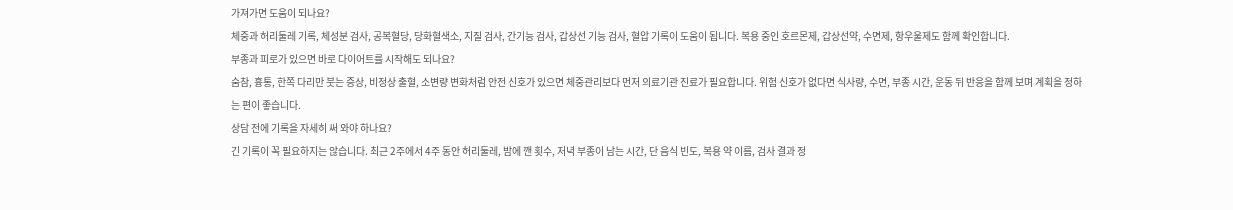가져가면 도움이 되나요?
체중과 허리둘레 기록, 체성분 검사, 공복혈당, 당화혈색소, 지질 검사, 간기능 검사, 갑상선 기능 검사, 혈압 기록이 도움이 됩니다. 복용 중인 호르몬제, 갑상선약, 수면제, 항우울제도 함께 확인합니다.
부종과 피로가 있으면 바로 다이어트를 시작해도 되나요?
숨참, 흉통, 한쪽 다리만 붓는 증상, 비정상 출혈, 소변량 변화처럼 안전 신호가 있으면 체중관리보다 먼저 의료기관 진료가 필요합니다. 위험 신호가 없다면 식사량, 수면, 부종 시간, 운동 뒤 반응을 함께 보며 계획을 정하는 편이 좋습니다.
상담 전에 기록을 자세히 써 와야 하나요?
긴 기록이 꼭 필요하지는 않습니다. 최근 2주에서 4주 동안 허리둘레, 밤에 깬 횟수, 저녁 부종이 남는 시간, 단 음식 빈도, 복용 약 이름, 검사 결과 정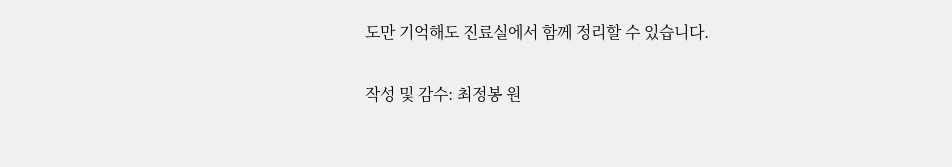도만 기억해도 진료실에서 함께 정리할 수 있습니다.

작성 및 감수: 최정봉 원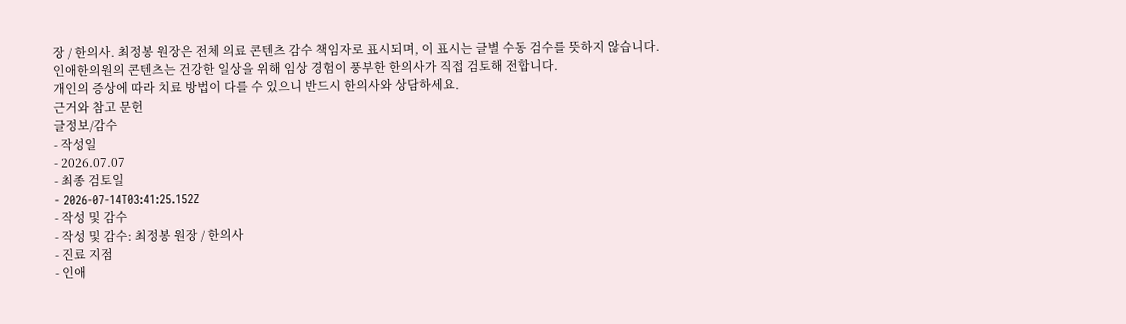장 / 한의사. 최정봉 원장은 전체 의료 콘텐츠 감수 책임자로 표시되며, 이 표시는 글별 수동 검수를 뜻하지 않습니다.
인애한의원의 콘텐츠는 건강한 일상을 위해 임상 경험이 풍부한 한의사가 직접 검토해 전합니다.
개인의 증상에 따라 치료 방법이 다를 수 있으니 반드시 한의사와 상담하세요.
근거와 참고 문헌
글정보/감수
- 작성일
- 2026.07.07
- 최종 검토일
- 2026-07-14T03:41:25.152Z
- 작성 및 감수
- 작성 및 감수: 최정봉 원장 / 한의사
- 진료 지점
- 인애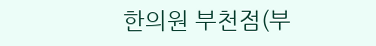한의원 부천점(부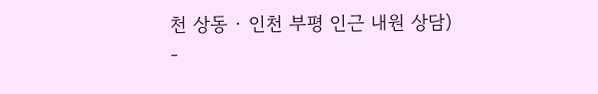천 상동 · 인천 부평 인근 내원 상담)
-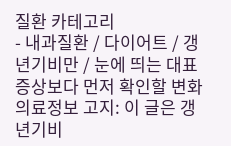질환 카테고리
- 내과질환 / 다이어트 / 갱년기비만 / 눈에 띄는 대표 증상보다 먼저 확인할 변화
의료정보 고지: 이 글은 갱년기비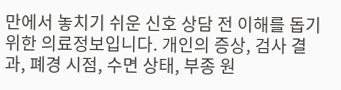만에서 놓치기 쉬운 신호 상담 전 이해를 돕기 위한 의료정보입니다. 개인의 증상, 검사 결과, 폐경 시점, 수면 상태, 부종 원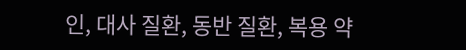인, 대사 질환, 동반 질환, 복용 약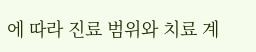에 따라 진료 범위와 치료 계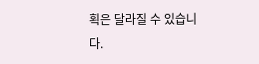획은 달라질 수 있습니다.